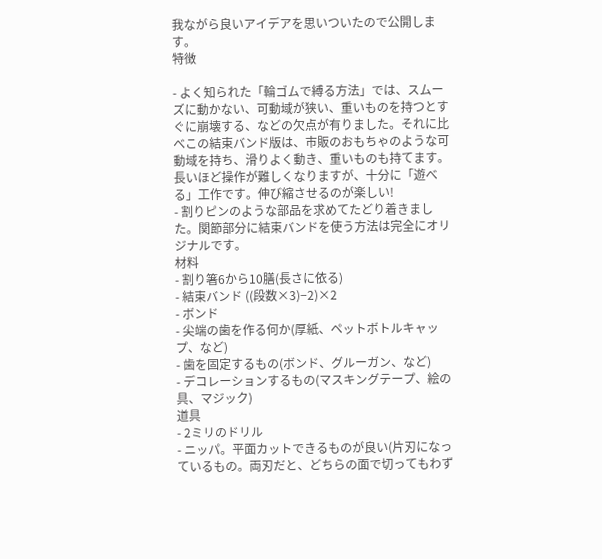我ながら良いアイデアを思いついたので公開します。
特徴

- よく知られた「輪ゴムで縛る方法」では、スムーズに動かない、可動域が狭い、重いものを持つとすぐに崩壊する、などの欠点が有りました。それに比べこの結束バンド版は、市販のおもちゃのような可動域を持ち、滑りよく動き、重いものも持てます。長いほど操作が難しくなりますが、十分に「遊べる」工作です。伸び縮させるのが楽しい!
- 割りピンのような部品を求めてたどり着きました。関節部分に結束バンドを使う方法は完全にオリジナルです。
材料
- 割り箸6から10膳(長さに依る)
- 結束バンド ((段数×3)−2)×2
- ボンド
- 尖端の歯を作る何か(厚紙、ペットボトルキャップ、など)
- 歯を固定するもの(ボンド、グルーガン、など)
- デコレーションするもの(マスキングテープ、絵の具、マジック)
道具
- 2ミリのドリル
- ニッパ。平面カットできるものが良い(片刃になっているもの。両刃だと、どちらの面で切ってもわず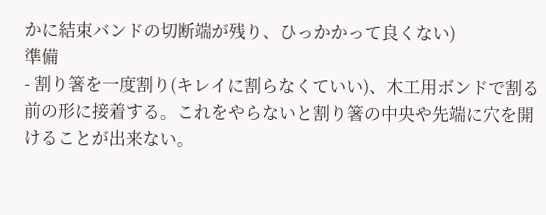かに結束バンドの切断端が残り、ひっかかって良くない)
準備
- 割り箸を一度割り(キレイに割らなくていい)、木工用ボンドで割る前の形に接着する。これをやらないと割り箸の中央や先端に穴を開けることが出来ない。